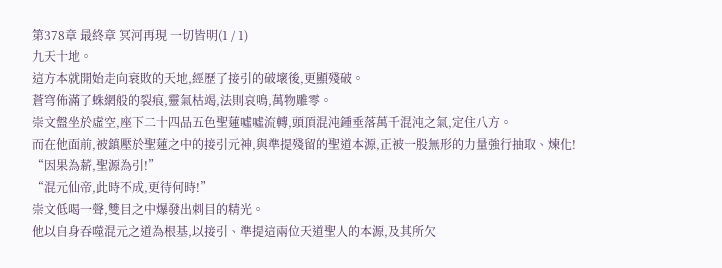第378章 最終章 冥河再現 一切皆明(1 / 1)
九天十地。
這方本就開始走向衰敗的天地,經歷了接引的破壞後,更顯殘破。
蒼穹佈滿了蛛網般的裂痕,靈氣枯竭,法則哀鳴,萬物雕零。
崇文盤坐於虛空,座下二十四品五色聖蓮噓噓流轉,頭頂混沌鍾垂落萬千混沌之氣,定住八方。
而在他面前,被鎮壓於聖蓮之中的接引元神,與準提殘留的聖道本源,正被一股無形的力量強行抽取、煉化!
“因果為薪,聖源為引!”
“混元仙帝,此時不成,更待何時!”
崇文低喝一聲,雙目之中爆發出刺目的精光。
他以自身吞噬混元之道為根基,以接引、準提這兩位天道聖人的本源,及其所欠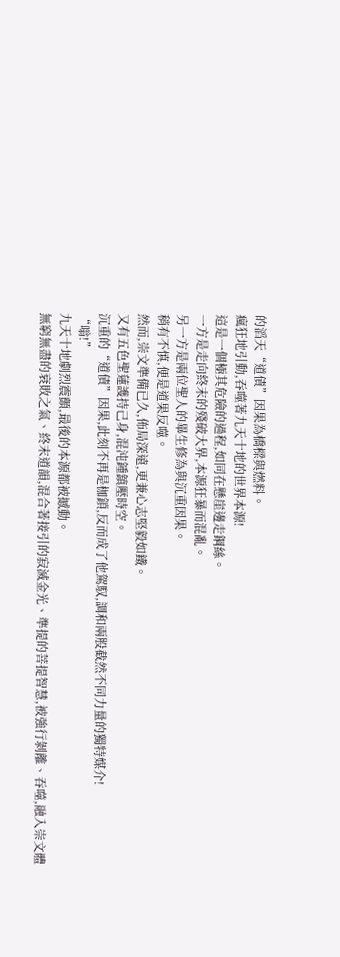的滔天“道債”因果為橋樑與燃料。
瘋狂地引動,吞噬著九天十地的世界本源!
這是一個極其危險的過程,如同在懸崖邊走鋼絲。
一方是走向終末的殘破大界,本源狂暴而混亂。
另一方是兩位聖人的畢生修為與沉重因果。
稍有不慎,便是道果反噬。
然而,崇文準備已久,佈局深遠,更兼心志堅毅如鐵。
又有五色聖蓮護持己身,混沌鍾鎮壓時空。
沉重的“道債”因果,此刻不再是枷鎖,反而成了他駕馭,調和兩股截然不同力量的獨特媒介!
“嗡!”
九天十地劇烈震顫,最後的本源都被撼動。
無窮無盡的衰敗之氣、終末道韻,混合著接引的寂滅金光、準提的菩提智慧,被強行剝離、吞噬,融入崇文體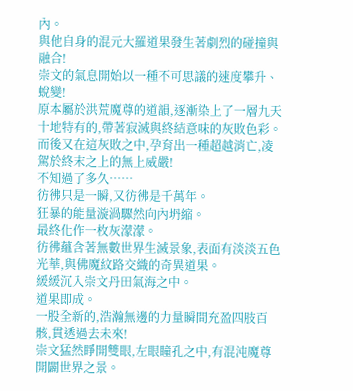內。
與他自身的混元大羅道果發生著劇烈的碰撞與融合!
崇文的氣息開始以一種不可思議的速度攀升、蛻變!
原本屬於洪荒魔尊的道韻,逐漸染上了一層九天十地特有的,帶著寂滅與終結意味的灰敗色彩。
而後又在這灰敗之中,孕育出一種超越消亡,凌駕於終末之上的無上威嚴!
不知過了多久……
彷彿只是一瞬,又彷彿是千萬年。
狂暴的能量漩渦驟然向內坍縮。
最終化作一枚灰濛濛。
彷彿蘊含著無數世界生滅景象,表面有淡淡五色光華,與佛魔紋路交織的奇異道果。
緩緩沉入崇文丹田氣海之中。
道果即成。
一股全新的,浩瀚無邊的力量瞬間充盈四肢百骸,貫透過去未來!
崇文猛然睜開雙眼,左眼瞳孔之中,有混沌魔尊開闢世界之景。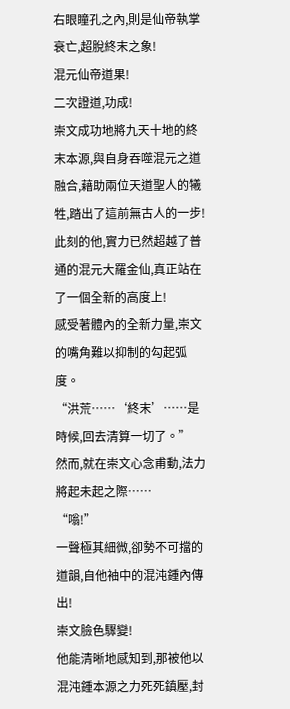右眼瞳孔之內,則是仙帝執掌衰亡,超脫終末之象!
混元仙帝道果!
二次證道,功成!
崇文成功地將九天十地的終末本源,與自身吞噬混元之道融合,藉助兩位天道聖人的犧牲,踏出了這前無古人的一步!
此刻的他,實力已然超越了普通的混元大羅金仙,真正站在了一個全新的高度上!
感受著體內的全新力量,崇文的嘴角難以抑制的勾起弧度。
“洪荒……‘終末’……是時候,回去清算一切了。”
然而,就在崇文心念甫動,法力將起未起之際……
“嗡!”
一聲極其細微,卻勢不可擋的道韻,自他袖中的混沌鍾內傳出!
崇文臉色驟變!
他能清晰地感知到,那被他以混沌鍾本源之力死死鎮壓,封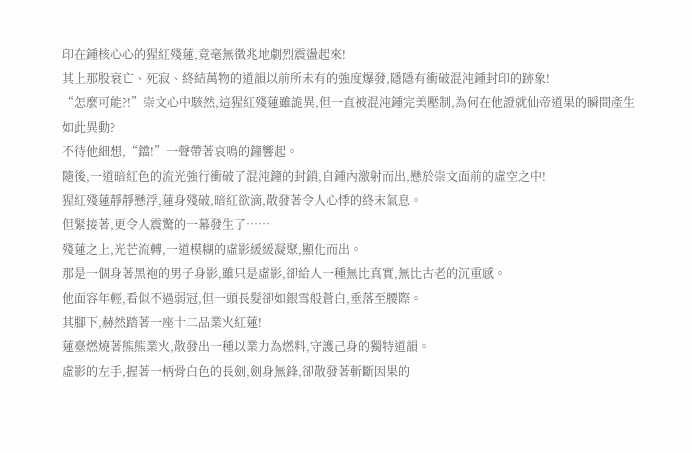印在鍾核心心的猩紅殘蓮,竟毫無徵兆地劇烈震盪起來!
其上那股衰亡、死寂、終結萬物的道韻以前所未有的強度爆發,隱隱有衝破混沌鍾封印的跡象!
“怎麼可能?!”崇文心中駭然,這猩紅殘蓮雖詭異,但一直被混沌鍾完美壓制,為何在他證就仙帝道果的瞬間產生如此異動?
不待他細想,“鐺!”一聲帶著哀鳴的鐘響起。
隨後,一道暗紅色的流光強行衝破了混沌鐘的封鎖,自鍾內激射而出,懸於崇文面前的虛空之中!
猩紅殘蓮靜靜懸浮,蓮身殘破,暗紅欲滴,散發著令人心悸的終末氣息。
但緊接著,更令人震驚的一幕發生了……
殘蓮之上,光芒流轉,一道模糊的虛影緩緩凝聚,顯化而出。
那是一個身著黑袍的男子身影,雖只是虛影,卻給人一種無比真實,無比古老的沉重感。
他面容年輕,看似不過弱冠,但一頭長髮卻如銀雪般蒼白,垂落至腰際。
其腳下,赫然踏著一座十二品業火紅蓮!
蓮臺燃燒著熊熊業火,散發出一種以業力為燃料,守護己身的獨特道韻。
虛影的左手,握著一柄骨白色的長劍,劍身無鋒,卻散發著斬斷因果的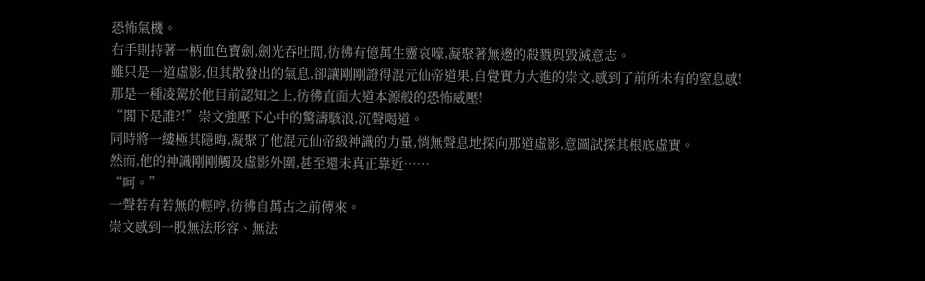恐怖氣機。
右手則持著一柄血色寶劍,劍光吞吐間,彷彿有億萬生靈哀嚎,凝聚著無邊的殺戮與毀滅意志。
雖只是一道虛影,但其散發出的氣息,卻讓剛剛證得混元仙帝道果,自覺實力大進的崇文,感到了前所未有的窒息感!
那是一種凌駕於他目前認知之上,彷彿直面大道本源般的恐怖威壓!
“閣下是誰?!”崇文強壓下心中的驚濤駭浪,沉聲喝道。
同時將一縷極其隱晦,凝聚了他混元仙帝級神識的力量,悄無聲息地探向那道虛影,意圖試探其根底虛實。
然而,他的神識剛剛觸及虛影外圍,甚至還未真正靠近……
“呵。”
一聲若有若無的輕哼,彷彿自萬古之前傳來。
崇文感到一股無法形容、無法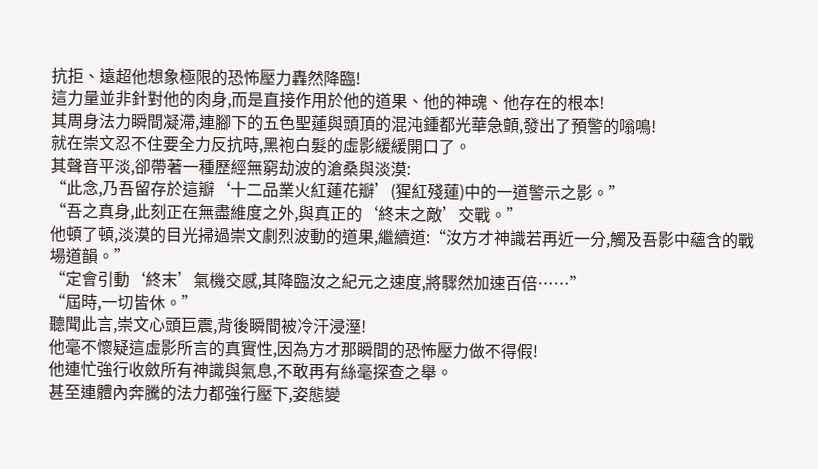抗拒、遠超他想象極限的恐怖壓力轟然降臨!
這力量並非針對他的肉身,而是直接作用於他的道果、他的神魂、他存在的根本!
其周身法力瞬間凝滯,連腳下的五色聖蓮與頭頂的混沌鍾都光華急顫,發出了預警的嗡鳴!
就在崇文忍不住要全力反抗時,黑袍白髮的虛影緩緩開口了。
其聲音平淡,卻帶著一種歷經無窮劫波的滄桑與淡漠:
“此念,乃吾留存於這瓣‘十二品業火紅蓮花瓣’(猩紅殘蓮)中的一道警示之影。”
“吾之真身,此刻正在無盡維度之外,與真正的‘終末之敵’交戰。”
他頓了頓,淡漠的目光掃過崇文劇烈波動的道果,繼續道:“汝方才神識若再近一分,觸及吾影中蘊含的戰場道韻。”
“定會引動‘終末’氣機交感,其降臨汝之紀元之速度,將驟然加速百倍……”
“屆時,一切皆休。”
聽聞此言,崇文心頭巨震,背後瞬間被冷汗浸溼!
他毫不懷疑這虛影所言的真實性,因為方才那瞬間的恐怖壓力做不得假!
他連忙強行收斂所有神識與氣息,不敢再有絲毫探查之舉。
甚至連體內奔騰的法力都強行壓下,姿態變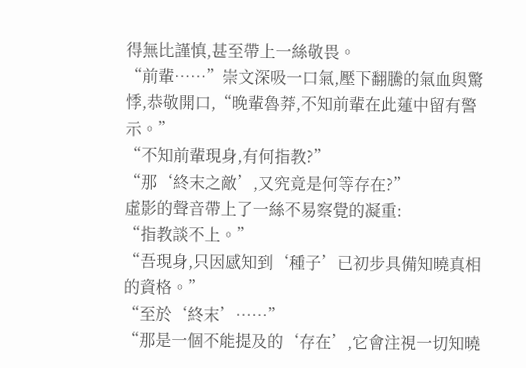得無比謹慎,甚至帶上一絲敬畏。
“前輩……”崇文深吸一口氣,壓下翻騰的氣血與驚悸,恭敬開口,“晚輩魯莽,不知前輩在此蓮中留有警示。”
“不知前輩現身,有何指教?”
“那‘終末之敵’,又究竟是何等存在?”
虛影的聲音帶上了一絲不易察覺的凝重:
“指教談不上。”
“吾現身,只因感知到‘種子’已初步具備知曉真相的資格。”
“至於‘終末’……”
“那是一個不能提及的‘存在’,它會注視一切知曉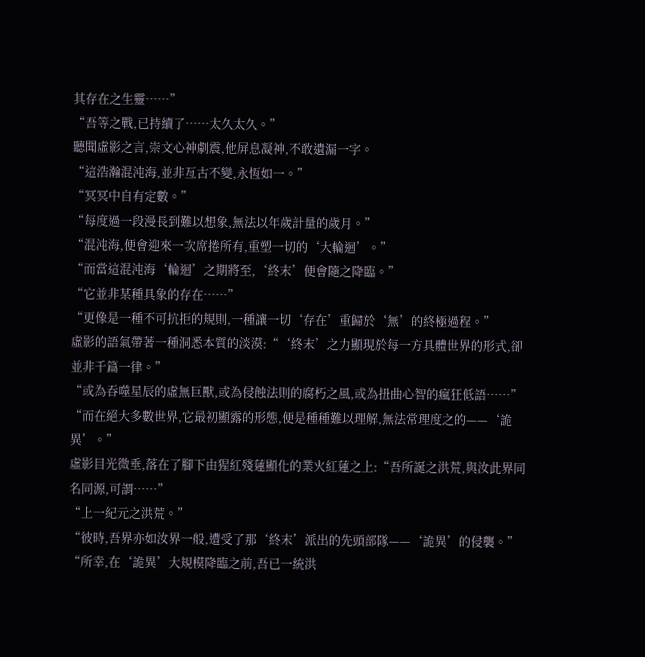其存在之生靈……”
“吾等之戰,已持續了……太久太久。”
聽聞虛影之言,崇文心神劇震,他屏息凝神,不敢遺漏一字。
“這浩瀚混沌海,並非亙古不變,永恆如一。”
“冥冥中自有定數。”
“每度過一段漫長到難以想象,無法以年歲計量的歲月。”
“混沌海,便會迎來一次席捲所有,重塑一切的‘大輪迴’。”
“而當這混沌海‘輪迴’之期將至,‘終末’便會隨之降臨。”
“它並非某種具象的存在……”
“更像是一種不可抗拒的規則,一種讓一切‘存在’重歸於‘無’的終極過程。”
虛影的語氣帶著一種洞悉本質的淡漠:“‘終末’之力顯現於每一方具體世界的形式,卻並非千篇一律。”
“或為吞噬星辰的虛無巨獸,或為侵蝕法則的腐朽之風,或為扭曲心智的瘋狂低語……”
“而在絕大多數世界,它最初顯露的形態,便是種種難以理解,無法常理度之的——‘詭異’。”
虛影目光微垂,落在了腳下由猩紅殘蓮顯化的業火紅蓮之上:“吾所誕之洪荒,與汝此界同名同源,可謂……”
“上一紀元之洪荒。”
“彼時,吾界亦如汝界一般,遭受了那‘終末’派出的先頭部隊——‘詭異’的侵襲。”
“所幸,在‘詭異’大規模降臨之前,吾已一統洪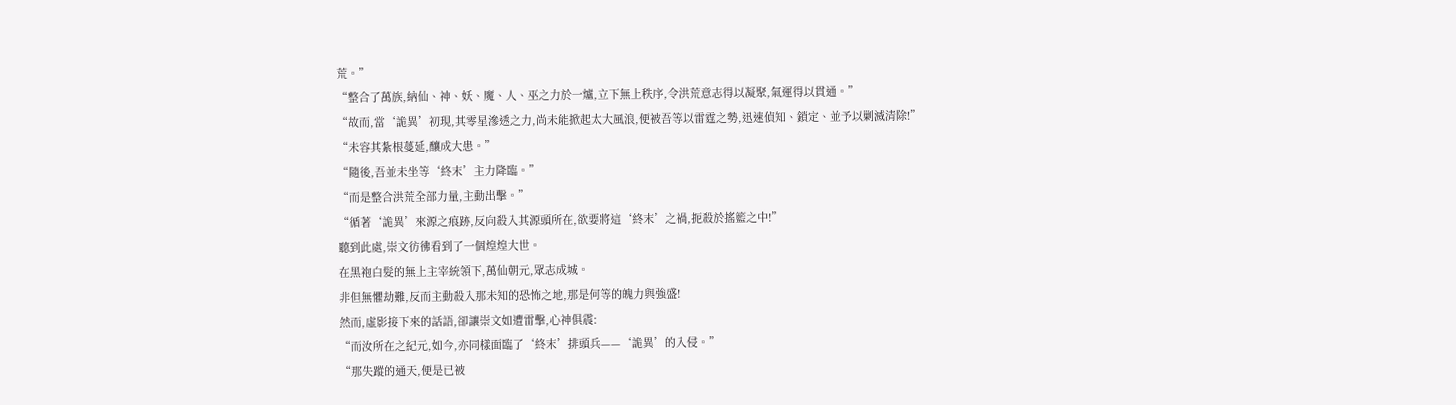荒。”
“整合了萬族,納仙、神、妖、魔、人、巫之力於一爐,立下無上秩序,令洪荒意志得以凝聚,氣運得以貫通。”
“故而,當‘詭異’初現,其零星滲透之力,尚未能掀起太大風浪,便被吾等以雷霆之勢,迅速偵知、鎖定、並予以剿滅清除!”
“未容其紮根蔓延,釀成大患。”
“隨後,吾並未坐等‘終末’主力降臨。”
“而是整合洪荒全部力量,主動出擊。”
“循著‘詭異’來源之痕跡,反向殺入其源頭所在,欲要將這‘終末’之禍,扼殺於搖籃之中!”
聽到此處,崇文彷彿看到了一個煌煌大世。
在黑袍白髮的無上主宰統領下,萬仙朝元,眾志成城。
非但無懼劫難,反而主動殺入那未知的恐怖之地,那是何等的魄力與強盛!
然而,虛影接下來的話語,卻讓崇文如遭雷擊,心神俱震:
“而汝所在之紀元,如今,亦同樣面臨了‘終末’排頭兵——‘詭異’的入侵。”
“那失蹤的通天,便是已被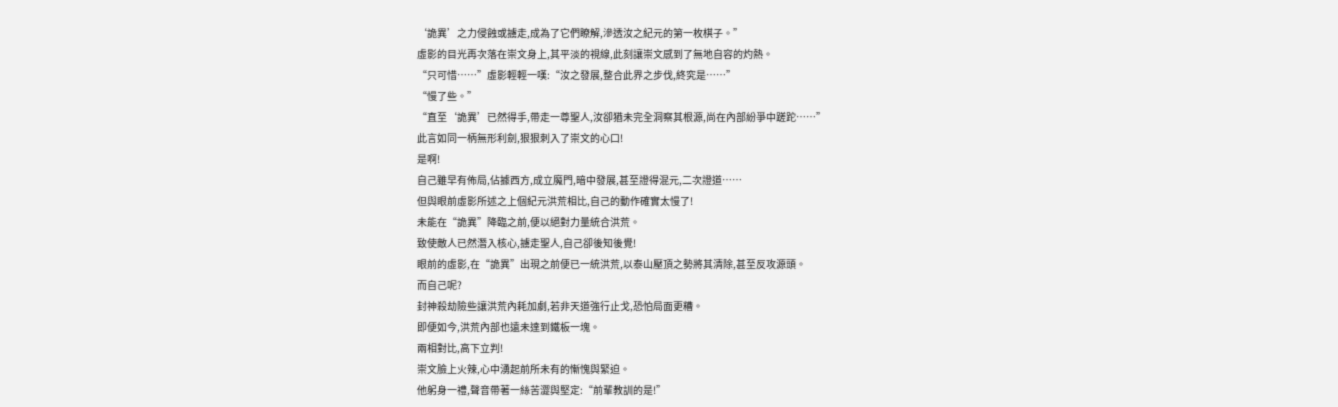‘詭異’之力侵蝕或擄走,成為了它們瞭解,滲透汝之紀元的第一枚棋子。”
虛影的目光再次落在崇文身上,其平淡的視線,此刻讓崇文感到了無地自容的灼熱。
“只可惜……”虛影輕輕一嘆:“汝之發展,整合此界之步伐,終究是……”
“慢了些。”
“直至‘詭異’已然得手,帶走一尊聖人,汝卻猶未完全洞察其根源,尚在內部紛爭中蹉跎……”
此言如同一柄無形利劍,狠狠刺入了崇文的心口!
是啊!
自己雖早有佈局,佔據西方,成立魔門,暗中發展,甚至證得混元,二次證道……
但與眼前虛影所述之上個紀元洪荒相比,自己的動作確實太慢了!
未能在“詭異”降臨之前,便以絕對力量統合洪荒。
致使敵人已然潛入核心,擄走聖人,自己卻後知後覺!
眼前的虛影,在“詭異”出現之前便已一統洪荒,以泰山壓頂之勢將其清除,甚至反攻源頭。
而自己呢?
封神殺劫險些讓洪荒內耗加劇,若非天道強行止戈,恐怕局面更糟。
即便如今,洪荒內部也遠未達到鐵板一塊。
兩相對比,高下立判!
崇文臉上火辣,心中湧起前所未有的慚愧與緊迫。
他躬身一禮,聲音帶著一絲苦澀與堅定:“前輩教訓的是!”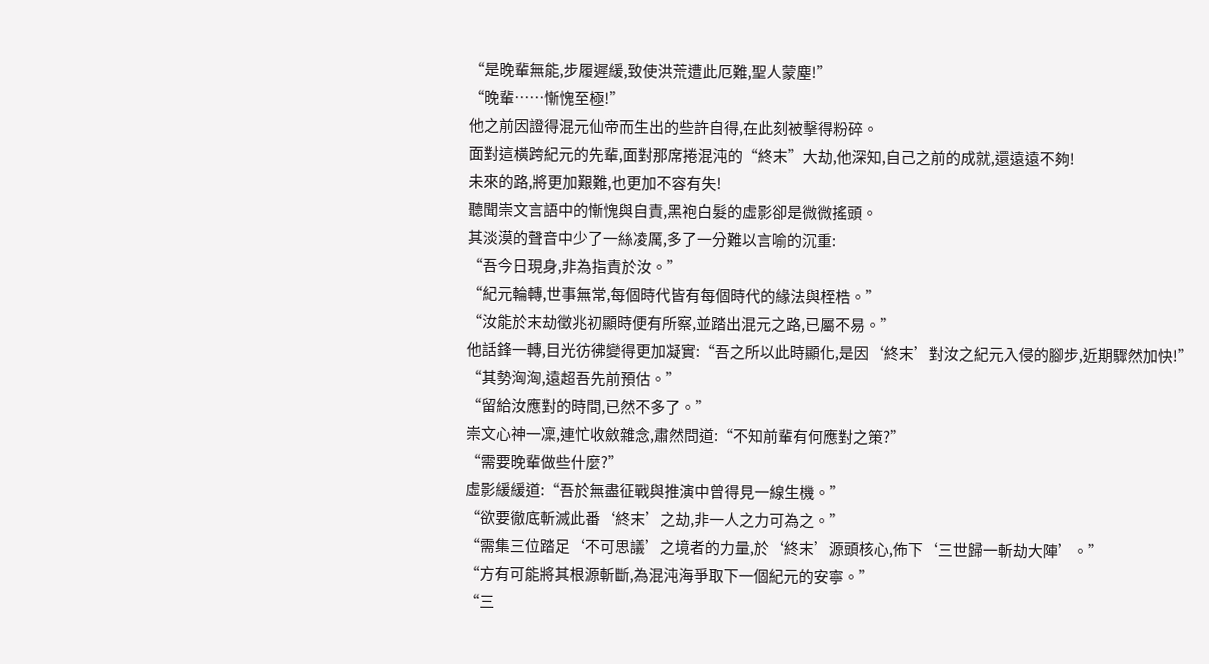“是晚輩無能,步履遲緩,致使洪荒遭此厄難,聖人蒙塵!”
“晚輩……慚愧至極!”
他之前因證得混元仙帝而生出的些許自得,在此刻被擊得粉碎。
面對這橫跨紀元的先輩,面對那席捲混沌的“終末”大劫,他深知,自己之前的成就,還遠遠不夠!
未來的路,將更加艱難,也更加不容有失!
聽聞崇文言語中的慚愧與自責,黑袍白髮的虛影卻是微微搖頭。
其淡漠的聲音中少了一絲凌厲,多了一分難以言喻的沉重:
“吾今日現身,非為指責於汝。”
“紀元輪轉,世事無常,每個時代皆有每個時代的緣法與桎梏。”
“汝能於末劫徵兆初顯時便有所察,並踏出混元之路,已屬不易。”
他話鋒一轉,目光彷彿變得更加凝實:“吾之所以此時顯化,是因‘終末’對汝之紀元入侵的腳步,近期驟然加快!”
“其勢洶洶,遠超吾先前預估。”
“留給汝應對的時間,已然不多了。”
崇文心神一凜,連忙收斂雜念,肅然問道:“不知前輩有何應對之策?”
“需要晚輩做些什麼?”
虛影緩緩道:“吾於無盡征戰與推演中曾得見一線生機。”
“欲要徹底斬滅此番‘終末’之劫,非一人之力可為之。”
“需集三位踏足‘不可思議’之境者的力量,於‘終末’源頭核心,佈下‘三世歸一斬劫大陣’。”
“方有可能將其根源斬斷,為混沌海爭取下一個紀元的安寧。”
“三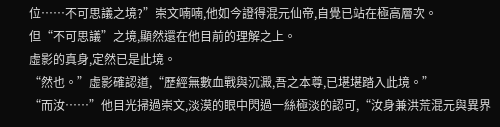位……不可思議之境?”崇文喃喃,他如今證得混元仙帝,自覺已站在極高層次。
但“不可思議”之境,顯然還在他目前的理解之上。
虛影的真身,定然已是此境。
“然也。”虛影確認道,“歷經無數血戰與沉澱,吾之本尊,已堪堪踏入此境。”
“而汝……”他目光掃過崇文,淡漠的眼中閃過一絲極淡的認可,“汝身兼洪荒混元與異界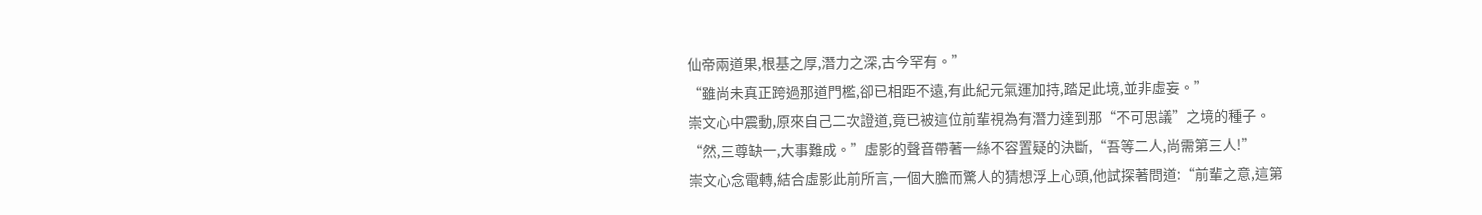仙帝兩道果,根基之厚,潛力之深,古今罕有。”
“雖尚未真正跨過那道門檻,卻已相距不遠,有此紀元氣運加持,踏足此境,並非虛妄。”
崇文心中震動,原來自己二次證道,竟已被這位前輩視為有潛力達到那“不可思議”之境的種子。
“然,三尊缺一,大事難成。”虛影的聲音帶著一絲不容置疑的決斷,“吾等二人,尚需第三人!”
崇文心念電轉,結合虛影此前所言,一個大膽而驚人的猜想浮上心頭,他試探著問道:“前輩之意,這第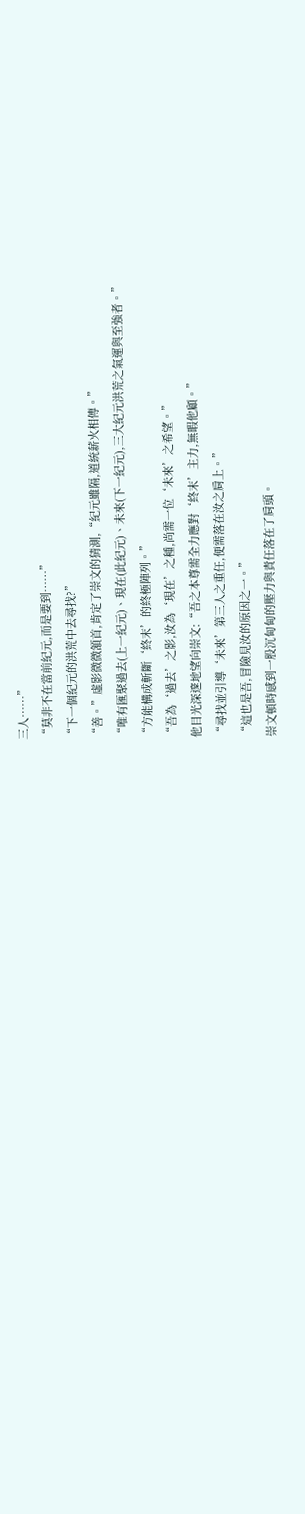三人……”
“莫非不在當前紀元,而是要到……”
“下一個紀元的洪荒中去尋找?”
“善。”虛影微微頷首,肯定了崇文的猜測,“紀元雖隔,道統薪火相傳。”
“唯有匯聚過去(上一紀元)、現在(此紀元)、未來(下一紀元),三大紀元洪荒之氣運與至強者。”
“方能構成斬斷‘終末’的終極陣列。”
“吾為‘過去’之影,汝為‘現在’之種,尚需一位‘未來’之希望。”
他目光深邃地望向崇文:“吾之本尊需全力應對‘終末’主力,無暇他顧。”
“尋找並引導‘未來’第三人之重任,便需落在汝之肩上。”
“這也是吾,冒險見汝的原因之一。”
崇文頓時感到一股沉甸甸的壓力與責任落在了肩頭。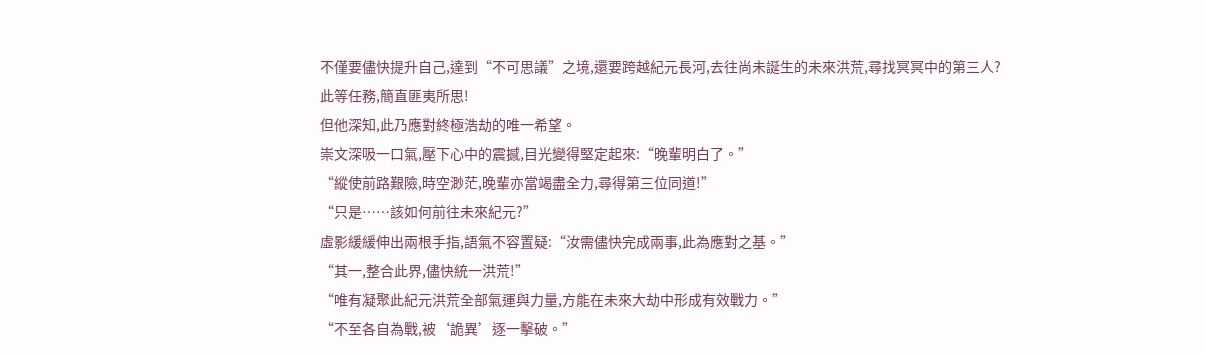不僅要儘快提升自己,達到“不可思議”之境,還要跨越紀元長河,去往尚未誕生的未來洪荒,尋找冥冥中的第三人?
此等任務,簡直匪夷所思!
但他深知,此乃應對終極浩劫的唯一希望。
崇文深吸一口氣,壓下心中的震撼,目光變得堅定起來:“晚輩明白了。”
“縱使前路艱險,時空渺茫,晚輩亦當竭盡全力,尋得第三位同道!”
“只是……該如何前往未來紀元?”
虛影緩緩伸出兩根手指,語氣不容置疑:“汝需儘快完成兩事,此為應對之基。”
“其一,整合此界,儘快統一洪荒!”
“唯有凝聚此紀元洪荒全部氣運與力量,方能在未來大劫中形成有效戰力。”
“不至各自為戰,被‘詭異’逐一擊破。”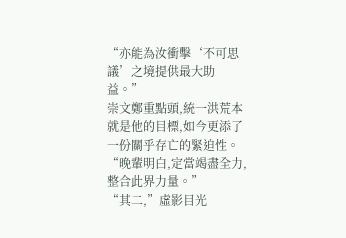“亦能為汝衝擊‘不可思議’之境提供最大助益。”
崇文鄭重點頭,統一洪荒本就是他的目標,如今更添了一份關乎存亡的緊迫性。
“晚輩明白,定當竭盡全力,整合此界力量。”
“其二,”虛影目光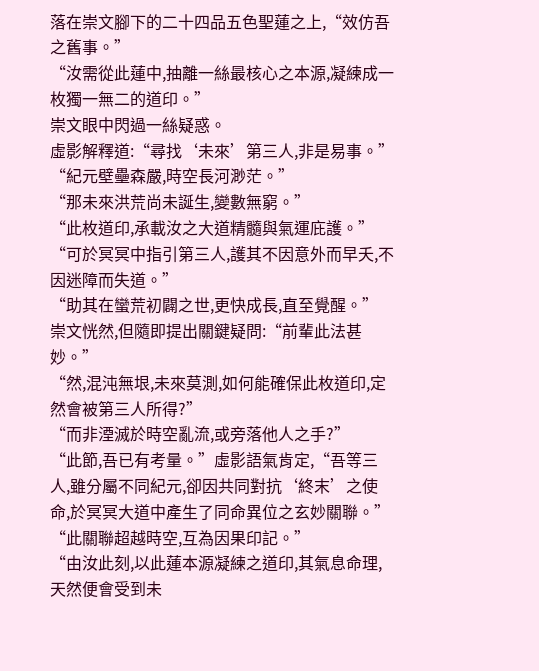落在崇文腳下的二十四品五色聖蓮之上,“效仿吾之舊事。”
“汝需從此蓮中,抽離一絲最核心之本源,凝練成一枚獨一無二的道印。”
崇文眼中閃過一絲疑惑。
虛影解釋道:“尋找‘未來’第三人,非是易事。”
“紀元壁壘森嚴,時空長河渺茫。”
“那未來洪荒尚未誕生,變數無窮。”
“此枚道印,承載汝之大道精髓與氣運庇護。”
“可於冥冥中指引第三人,護其不因意外而早夭,不因迷障而失道。”
“助其在蠻荒初闢之世,更快成長,直至覺醒。”
崇文恍然,但隨即提出關鍵疑問:“前輩此法甚妙。”
“然,混沌無垠,未來莫測,如何能確保此枚道印,定然會被第三人所得?”
“而非湮滅於時空亂流,或旁落他人之手?”
“此節,吾已有考量。”虛影語氣肯定,“吾等三人,雖分屬不同紀元,卻因共同對抗‘終末’之使命,於冥冥大道中產生了同命異位之玄妙關聯。”
“此關聯超越時空,互為因果印記。”
“由汝此刻,以此蓮本源凝練之道印,其氣息命理,天然便會受到未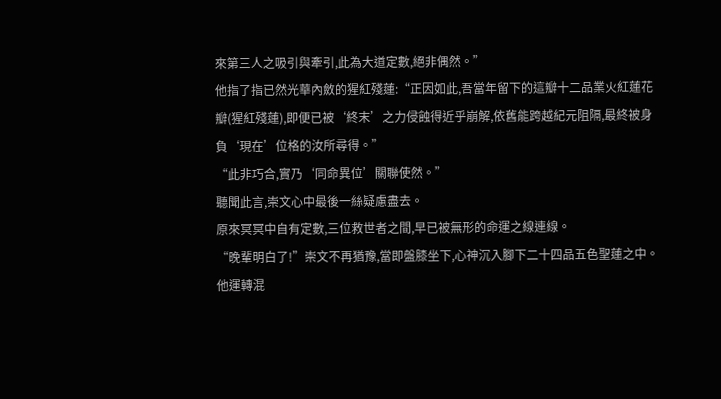來第三人之吸引與牽引,此為大道定數,絕非偶然。”
他指了指已然光華內斂的猩紅殘蓮:“正因如此,吾當年留下的這瓣十二品業火紅蓮花瓣(猩紅殘蓮),即便已被‘終末’之力侵蝕得近乎崩解,依舊能跨越紀元阻隔,最終被身負‘現在’位格的汝所尋得。”
“此非巧合,實乃‘同命異位’關聯使然。”
聽聞此言,崇文心中最後一絲疑慮盡去。
原來冥冥中自有定數,三位救世者之間,早已被無形的命運之線連線。
“晚輩明白了!”崇文不再猶豫,當即盤膝坐下,心神沉入腳下二十四品五色聖蓮之中。
他運轉混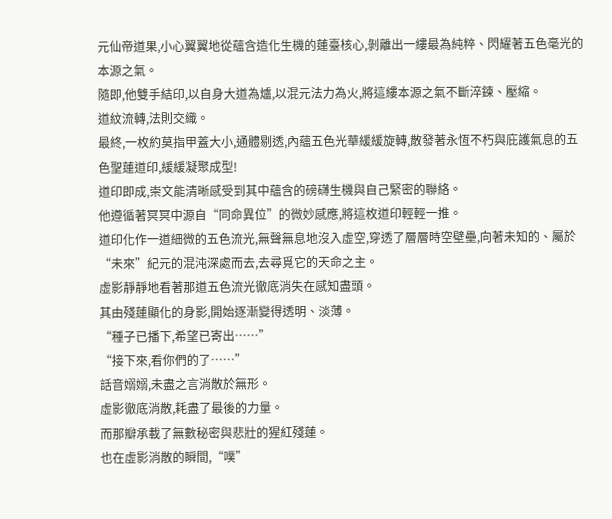元仙帝道果,小心翼翼地從蘊含造化生機的蓮臺核心,剝離出一縷最為純粹、閃耀著五色毫光的本源之氣。
隨即,他雙手結印,以自身大道為爐,以混元法力為火,將這縷本源之氣不斷淬鍊、壓縮。
道紋流轉,法則交織。
最終,一枚約莫指甲蓋大小,通體剔透,內蘊五色光華緩緩旋轉,散發著永恆不朽與庇護氣息的五色聖蓮道印,緩緩凝聚成型!
道印即成,崇文能清晰感受到其中蘊含的磅礴生機與自己緊密的聯絡。
他遵循著冥冥中源自“同命異位”的微妙感應,將這枚道印輕輕一推。
道印化作一道細微的五色流光,無聲無息地沒入虛空,穿透了層層時空壁壘,向著未知的、屬於“未來”紀元的混沌深處而去,去尋覓它的天命之主。
虛影靜靜地看著那道五色流光徹底消失在感知盡頭。
其由殘蓮顯化的身影,開始逐漸變得透明、淡薄。
“種子已播下,希望已寄出……”
“接下來,看你們的了……”
話音嫋嫋,未盡之言消散於無形。
虛影徹底消散,耗盡了最後的力量。
而那瓣承載了無數秘密與悲壯的猩紅殘蓮。
也在虛影消散的瞬間,“噗”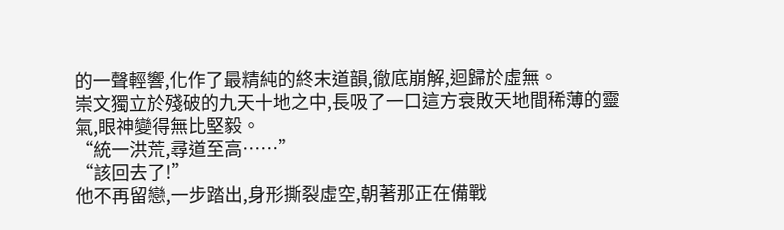的一聲輕響,化作了最精純的終末道韻,徹底崩解,迴歸於虛無。
崇文獨立於殘破的九天十地之中,長吸了一口這方衰敗天地間稀薄的靈氣,眼神變得無比堅毅。
“統一洪荒,尋道至高……”
“該回去了!”
他不再留戀,一步踏出,身形撕裂虛空,朝著那正在備戰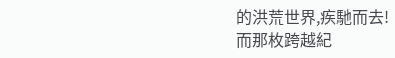的洪荒世界,疾馳而去!
而那枚跨越紀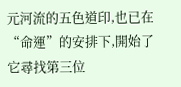元河流的五色道印,也已在“命運”的安排下,開始了它尋找第三位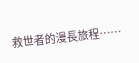救世者的漫長旅程……